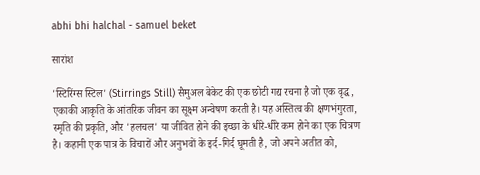abhi bhi halchal - samuel beket

सारांश

'स्टिरिंग्स स्टिल' (Stirrings Still) सैमुअल बेकेट की एक छोटी गद्य रचना है जो एक वृद्ध, एकाकी आकृति के आंतरिक जीवन का सूक्ष्म अन्वेषण करती है। यह अस्तित्व की क्षणभंगुरता, स्मृति की प्रकृति, और 'हलचल' या जीवित होने की इच्छा के धीरे-धीरे कम होने का एक चित्रण है। कहानी एक पात्र के विचारों और अनुभवों के इर्द-गिर्द घूमती है, जो अपने अतीत को,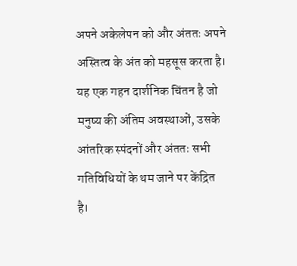अपने अकेलेपन को और अंततः अपने अस्तित्व के अंत को महसूस करता है। यह एक गहन दार्शनिक चिंतन है जो मनुष्य की अंतिम अवस्थाओं, उसके आंतरिक स्पंदनों और अंततः सभी गतिविधियों के थम जाने पर केंद्रित है।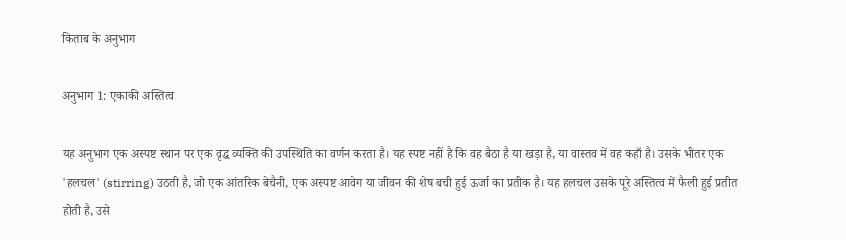किताब के अनुभाग

अनुभाग 1: एकाकी अस्तित्व

यह अनुभाग एक अस्पष्ट स्थान पर एक वृद्ध व्यक्ति की उपस्थिति का वर्णन करता है। यह स्पष्ट नहीं है कि वह बैठा है या खड़ा है, या वास्तव में वह कहाँ है। उसके भीतर एक 'हलचल' (stirring) उठती है, जो एक आंतरिक बेचैनी, एक अस्पष्ट आवेग या जीवन की शेष बची हुई ऊर्जा का प्रतीक है। यह हलचल उसके पूरे अस्तित्व में फैली हुई प्रतीत होती है, उसे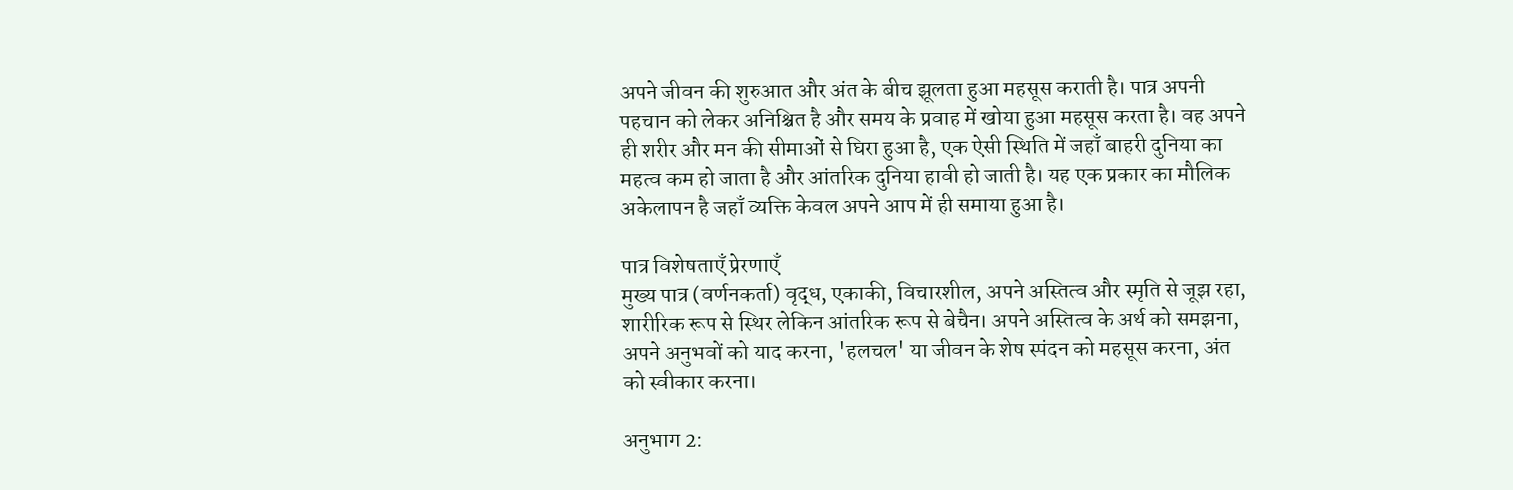अपने जीवन की शुरुआत और अंत के बीच झूलता हुआ महसूस कराती है। पात्र अपनी पहचान को लेकर अनिश्चित है और समय के प्रवाह में खोया हुआ महसूस करता है। वह अपने ही शरीर और मन की सीमाओं से घिरा हुआ है, एक ऐसी स्थिति में जहाँ बाहरी दुनिया का महत्व कम हो जाता है और आंतरिक दुनिया हावी हो जाती है। यह एक प्रकार का मौलिक अकेलापन है जहाँ व्यक्ति केवल अपने आप में ही समाया हुआ है।

पात्र विशेषताएँ प्रेरणाएँ
मुख्य पात्र (वर्णनकर्ता) वृद्ध, एकाकी, विचारशील, अपने अस्तित्व और स्मृति से जूझ रहा, शारीरिक रूप से स्थिर लेकिन आंतरिक रूप से बेचैन। अपने अस्तित्व के अर्थ को समझना, अपने अनुभवों को याद करना, 'हलचल' या जीवन के शेष स्पंदन को महसूस करना, अंत को स्वीकार करना।

अनुभाग 2: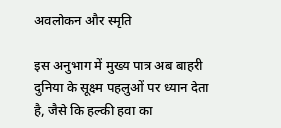अवलोकन और स्मृति

इस अनुभाग में मुख्य पात्र अब बाहरी दुनिया के सूक्ष्म पहलुओं पर ध्यान देता है, जैसे कि हल्की हवा का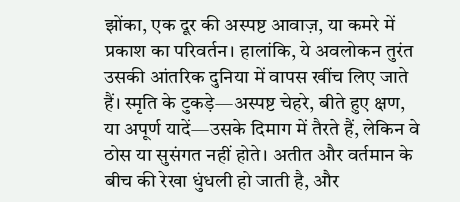झोंका, एक दूर की अस्पष्ट आवाज़, या कमरे में प्रकाश का परिवर्तन। हालांकि, ये अवलोकन तुरंत उसकी आंतरिक दुनिया में वापस खींच लिए जाते हैं। स्मृति के टुकड़े—अस्पष्ट चेहरे, बीते हुए क्षण, या अपूर्ण यादें—उसके दिमाग में तैरते हैं, लेकिन वे ठोस या सुसंगत नहीं होते। अतीत और वर्तमान के बीच की रेखा धुंधली हो जाती है, और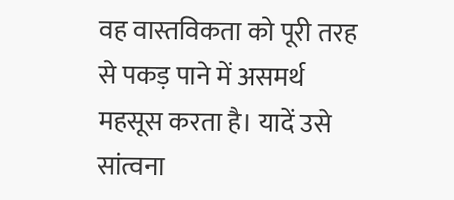वह वास्तविकता को पूरी तरह से पकड़ पाने में असमर्थ महसूस करता है। यादें उसे सांत्वना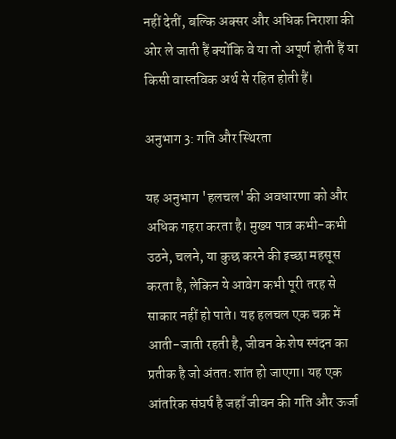नहीं देतीं, बल्कि अक्सर और अधिक निराशा की ओर ले जाती हैं क्योंकि वे या तो अपूर्ण होती हैं या किसी वास्तविक अर्थ से रहित होती हैं।

अनुभाग 3: गति और स्थिरता

यह अनुभाग 'हलचल' की अवधारणा को और अधिक गहरा करता है। मुख्य पात्र कभी-कभी उठने, चलने, या कुछ करने की इच्छा महसूस करता है, लेकिन ये आवेग कभी पूरी तरह से साकार नहीं हो पाते। यह हलचल एक चक्र में आती-जाती रहती है, जीवन के शेष स्पंदन का प्रतीक है जो अंततः शांत हो जाएगा। यह एक आंतरिक संघर्ष है जहाँ जीवन की गति और ऊर्जा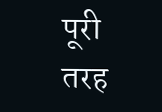पूरी तरह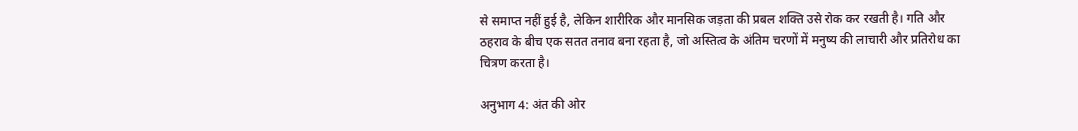से समाप्त नहीं हुई है, लेकिन शारीरिक और मानसिक जड़ता की प्रबल शक्ति उसे रोक कर रखती है। गति और ठहराव के बीच एक सतत तनाव बना रहता है, जो अस्तित्व के अंतिम चरणों में मनुष्य की लाचारी और प्रतिरोध का चित्रण करता है।

अनुभाग 4: अंत की ओर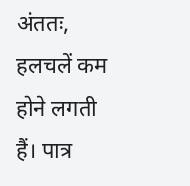अंततः, हलचलें कम होने लगती हैं। पात्र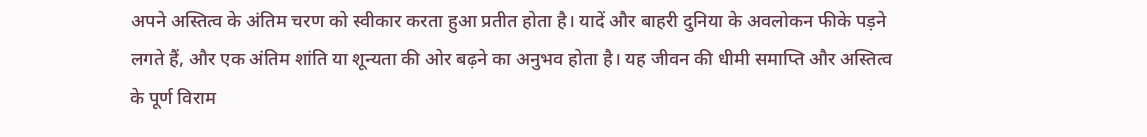अपने अस्तित्व के अंतिम चरण को स्वीकार करता हुआ प्रतीत होता है। यादें और बाहरी दुनिया के अवलोकन फीके पड़ने लगते हैं, और एक अंतिम शांति या शून्यता की ओर बढ़ने का अनुभव होता है। यह जीवन की धीमी समाप्ति और अस्तित्व के पूर्ण विराम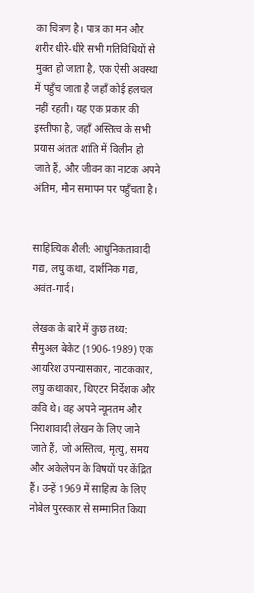का चित्रण है। पात्र का मन और शरीर धीरे-धीरे सभी गतिविधियों से मुक्त हो जाता है, एक ऐसी अवस्था में पहुँच जाता है जहाँ कोई हलचल नहीं रहती। यह एक प्रकार की इस्तीफा है, जहाँ अस्तित्व के सभी प्रयास अंततः शांति में विलीन हो जाते हैं, और जीवन का नाटक अपने अंतिम, मौन समापन पर पहुँचता है।


साहित्यिक शैली: आधुनिकतावादी गद्य, लघु कथा, दार्शनिक गद्य, अवंत-गार्द।

लेखक के बारे में कुछ तथ्य:
सैमुअल बेकेट (1906-1989) एक आयरिश उपन्यासकार, नाटककार, लघु कथाकार, थिएटर निर्देशक और कवि थे। वह अपने न्यूनतम और निराशावादी लेखन के लिए जाने जाते हैं, जो अस्तित्व, मृत्यु, समय और अकेलेपन के विषयों पर केंद्रित हैं। उन्हें 1969 में साहित्य के लिए नोबेल पुरस्कार से सम्मानित किया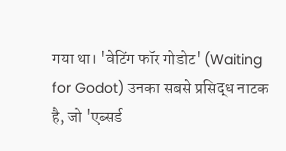गया था। 'वेटिंग फॉर गोडोट' (Waiting for Godot) उनका सबसे प्रसिद्ध नाटक है, जो 'एब्सर्ड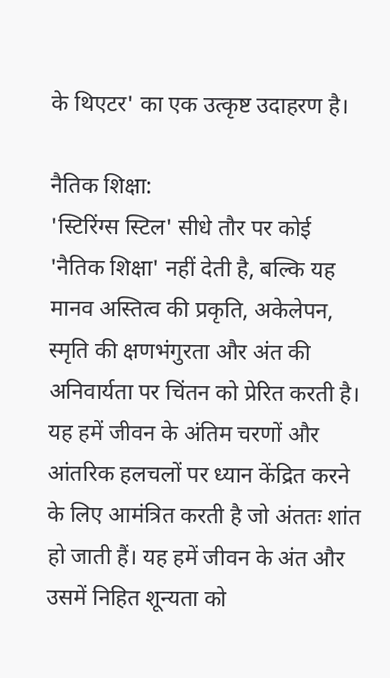के थिएटर' का एक उत्कृष्ट उदाहरण है।

नैतिक शिक्षा:
'स्टिरिंग्स स्टिल' सीधे तौर पर कोई 'नैतिक शिक्षा' नहीं देती है, बल्कि यह मानव अस्तित्व की प्रकृति, अकेलेपन, स्मृति की क्षणभंगुरता और अंत की अनिवार्यता पर चिंतन को प्रेरित करती है। यह हमें जीवन के अंतिम चरणों और आंतरिक हलचलों पर ध्यान केंद्रित करने के लिए आमंत्रित करती है जो अंततः शांत हो जाती हैं। यह हमें जीवन के अंत और उसमें निहित शून्यता को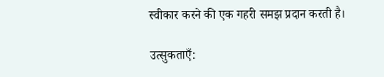स्वीकार करने की एक गहरी समझ प्रदान करती है।

उत्सुकताएँ: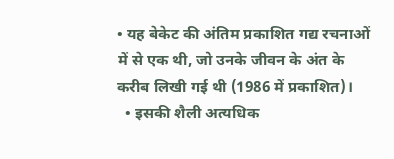• यह बेकेट की अंतिम प्रकाशित गद्य रचनाओं में से एक थी, जो उनके जीवन के अंत के करीब लिखी गई थी (1986 में प्रकाशित)।
  • इसकी शैली अत्यधिक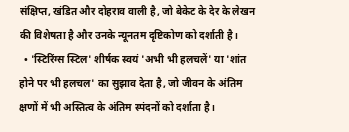संक्षिप्त, खंडित और दोहराव वाली है, जो बेकेट के देर के लेखन की विशेषता है और उनके न्यूनतम दृष्टिकोण को दर्शाती है।
  • 'स्टिरिंग्स स्टिल' शीर्षक स्वयं 'अभी भी हलचलें' या 'शांत होने पर भी हलचल' का सुझाव देता है, जो जीवन के अंतिम क्षणों में भी अस्तित्व के अंतिम स्पंदनों को दर्शाता है।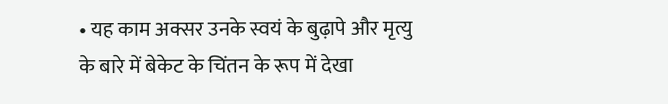• यह काम अक्सर उनके स्वयं के बुढ़ापे और मृत्यु के बारे में बेकेट के चिंतन के रूप में देखा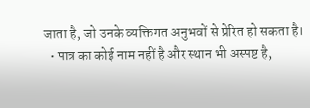जाता है, जो उनके व्यक्तिगत अनुभवों से प्रेरित हो सकता है।
  • पात्र का कोई नाम नहीं है और स्थान भी अस्पष्ट है,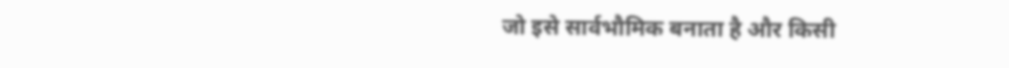जो इसे सार्वभौमिक बनाता है और किसी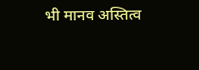भी मानव अस्तित्व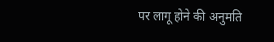पर लागू होने की अनुमति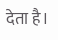देता है।